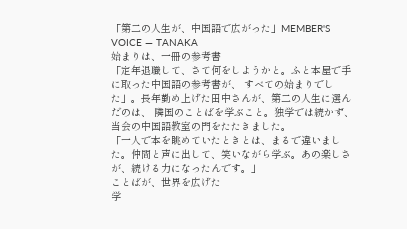「第二の人生が、中国語で広がった」MEMBER'S VOICE — TANAKA
始まりは、一冊の参考書
「定年退職して、さて何をしようかと。ふと本屋で手に取った中国語の参考書が、 すべての始まりでした」。長年勤め上げた田中さんが、第二の人生に選んだのは、 隣国のことばを学ぶこと。独学では続かず、当会の中国語教室の門をたたきました。
「一人で本を眺めていたときとは、まるで違いました。仲間と声に出して、笑いながら学ぶ。あの楽しさが、続ける力になったんです。」
ことばが、世界を広げた
学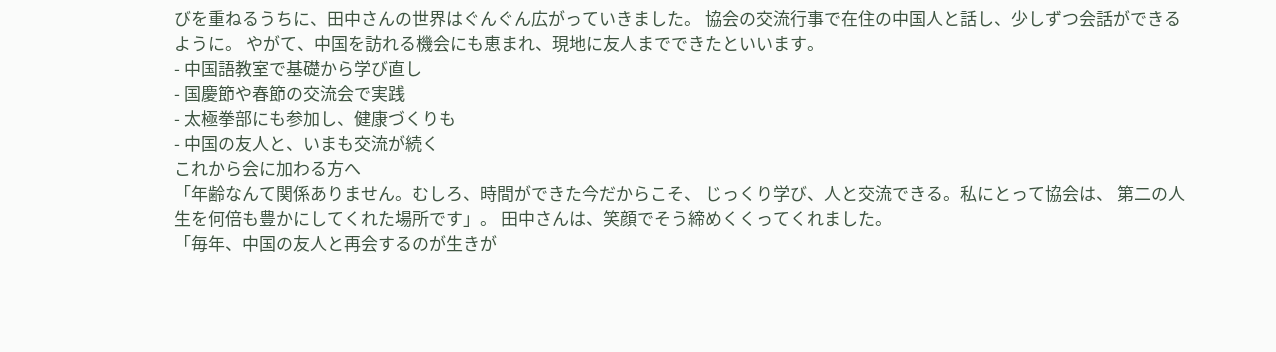びを重ねるうちに、田中さんの世界はぐんぐん広がっていきました。 協会の交流行事で在住の中国人と話し、少しずつ会話ができるように。 やがて、中国を訪れる機会にも恵まれ、現地に友人までできたといいます。
- 中国語教室で基礎から学び直し
- 国慶節や春節の交流会で実践
- 太極拳部にも参加し、健康づくりも
- 中国の友人と、いまも交流が続く
これから会に加わる方へ
「年齢なんて関係ありません。むしろ、時間ができた今だからこそ、 じっくり学び、人と交流できる。私にとって協会は、 第二の人生を何倍も豊かにしてくれた場所です」。 田中さんは、笑顔でそう締めくくってくれました。
「毎年、中国の友人と再会するのが生きが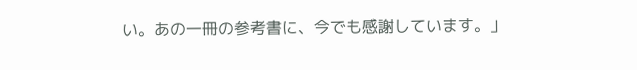い。あの一冊の参考書に、今でも感謝しています。」